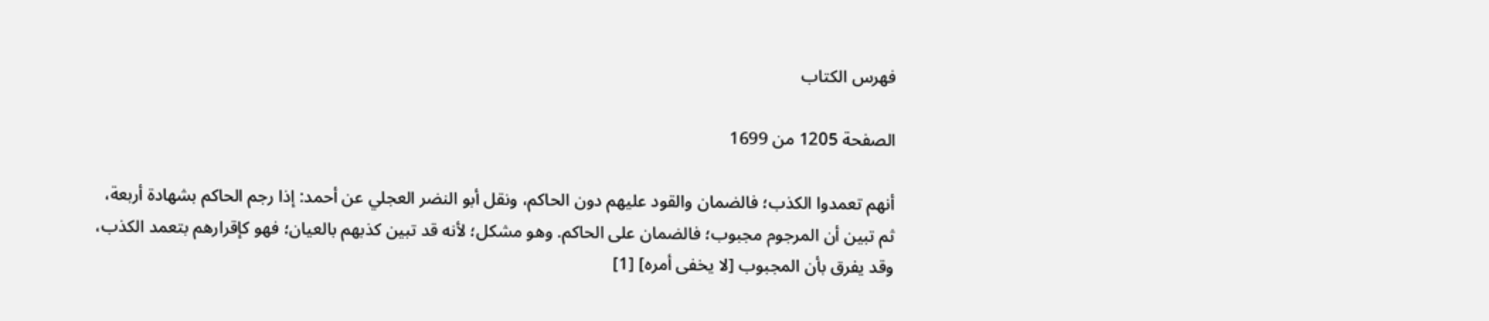فهرس الكتاب

الصفحة 1205 من 1699

أنهم تعمدوا الكذب؛ فالضمان والقود عليهم دون الحاكم، ونقل أبو النضر العجلي عن أحمد: إذا رجم الحاكم بشهادة أربعة، ثم تبين أن المرجوم مجبوب؛ فالضمان على الحاكم. وهو مشكل؛ لأنه قد تبين كذبهم بالعيان؛ فهو كإقرارهم بتعمد الكذب، وقد يفرق بأن المجبوب [لا يخفى أمره] [1]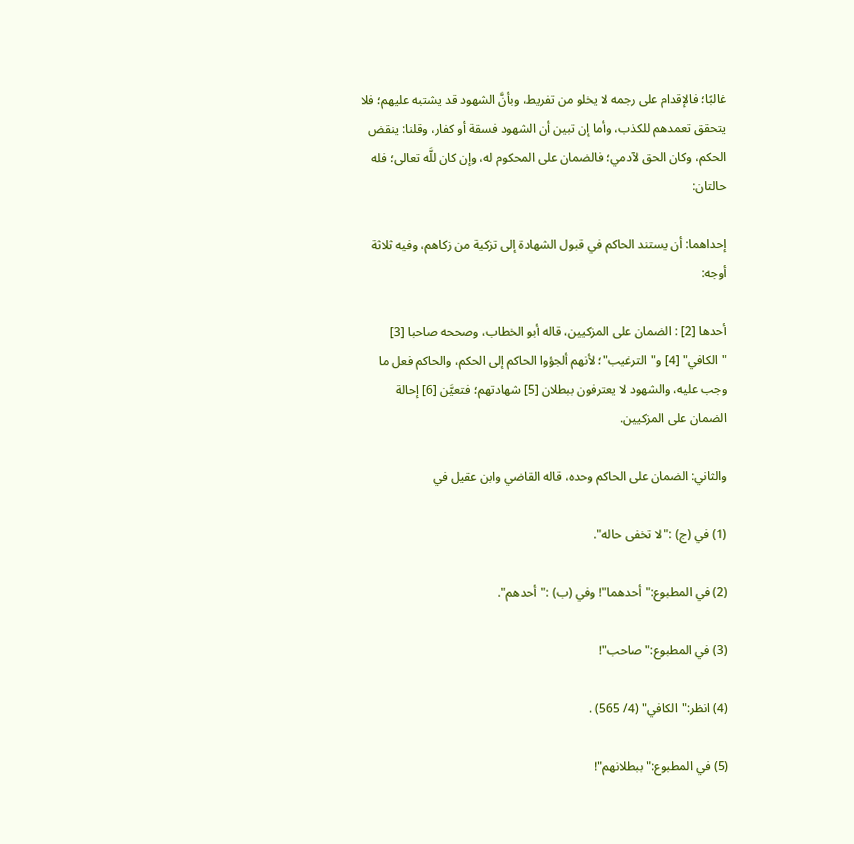غالبًا؛ فالإقدام على رجمه لا يخلو من تفريط، وبأنَّ الشهود قد يشتبه عليهم؛ فلا يتحقق تعمدهم للكذب، وأما إن تبين أن الشهود فسقة أو كفار، وقلنا: ينقض الحكم، وكان الحق لآدمي؛ فالضمان على المحكوم له، وإن كان للَّه تعالى؛ فله حالتان:

إحداهما: أن يستند الحاكم في قبول الشهادة إلى تزكية من زكاهم، وفيه ثلاثة أوجه:

أحدها [2] : الضمان على المزكيين، قاله أبو الخطاب، وصححه صاحبا [3] "الكافي" [4] و"الترغيب"؛ لأنهم ألجؤوا الحاكم إلى الحكم، والحاكم فعل ما وجب عليه، والشهود لا يعترفون ببطلان [5] شهادتهم؛ فتعيَّن [6] إحالة الضمان على المزكيين.

والثاني: الضمان على الحاكم وحده، قاله القاضي وابن عقيل في

(1) في (ج) :"لا تخفى حاله".

(2) في المطبوع:"أحدهما"! وفي (ب) :"أحدهم".

(3) في المطبوع:"صاحب"!

(4) انظر:"الكافي" (4/ 565) .

(5) في المطبوع:"ببطلانهم"!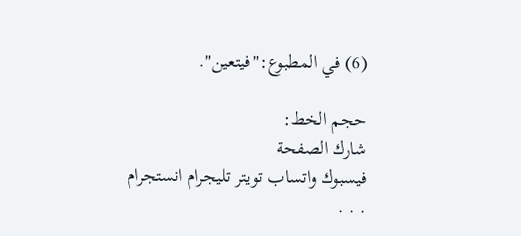(6) في المطبوع:"فيتعين".

حجم الخط:
شارك الصفحة
فيسبوك واتساب تويتر تليجرام انستجرام
. . .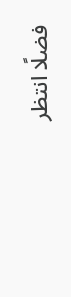فضلًا انتظر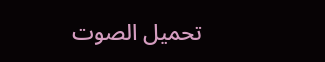تحميل الصوت